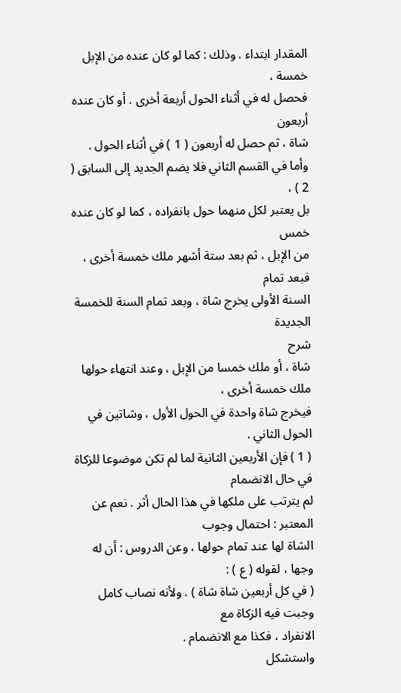المقدار ابتداء . وذلك : كما لو كان عنده من الإبل خمسة ،
فحصل له في أثناء الحول أربعة أخرى . أو كان عنده أربعون
شاة ، ثم حصل له أربعون ( 1 ) في أثناء الحول .
وأما في القسم الثاني فلا يضم الجديد إلى السابق ( 2 ) ،
بل يعتبر لكل منهما حول بانفراده ، كما لو كان عنده خمس
من الإبل ، ثم بعد ستة أشهر ملك خمسة أخرى ، فبعد تمام
السنة الأولى يخرج شاة ، وبعد تمام السنة للخمسة الجديدة
شرح
شاة ، أو ملك خمسا من الإبل ، وعند انتهاء حولها ملك خمسة أخرى ،
فيخرج شاة واحدة في الحول الأول ، وشاتين في الحول الثاني .
( 1 ) فإن الأربعين الثانية لما لم تكن موضوعا للزكاة في حال الانضمام
لم يترتب على ملكها في هذا الحال أثر . نعم عن المعتبر : احتمال وجوب
الشاة لها عند تمام حولها ، وعن الدروس : أن له وجها ، لقوله ( ع ) :
( في كل أربعين شاة شاة ) . ولأنه نصاب كامل وجبت فيه الزكاة مع
الانفراد ، فكذا مع الانضمام .
واستشكل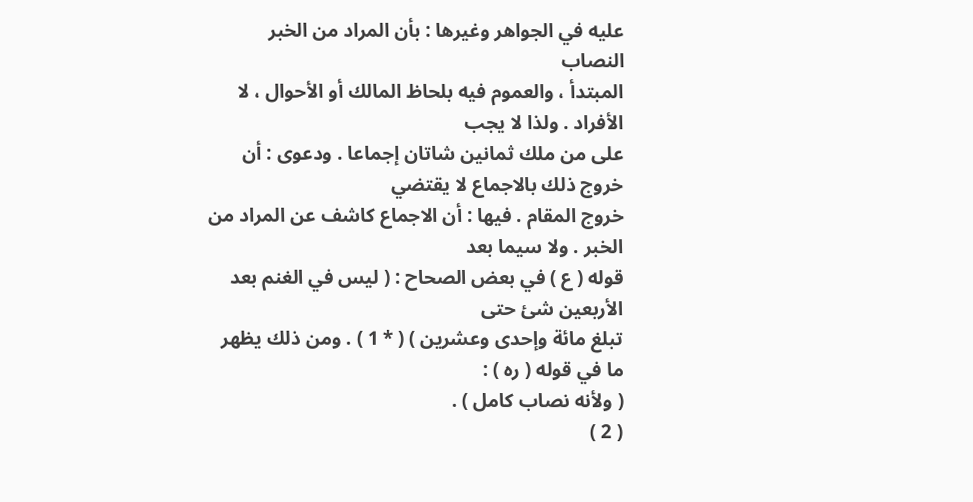عليه في الجواهر وغيرها : بأن المراد من الخبر النصاب
المبتدأ ، والعموم فيه بلحاظ المالك أو الأحوال ، لا الأفراد . ولذا لا يجب
على من ملك ثمانين شاتان إجماعا . ودعوى : أن خروج ذلك بالاجماع لا يقتضي
خروج المقام . فيها : أن الاجماع كاشف عن المراد من الخبر . ولا سيما بعد
قوله ( ع ) في بعض الصحاح : ( ليس في الغنم بعد الأربعين شئ حتى
تبلغ مائة وإحدى وعشرين ) ( * 1 ) . ومن ذلك يظهر ما في قوله ( ره ) :
( ولأنه نصاب كامل ) .
( 2 )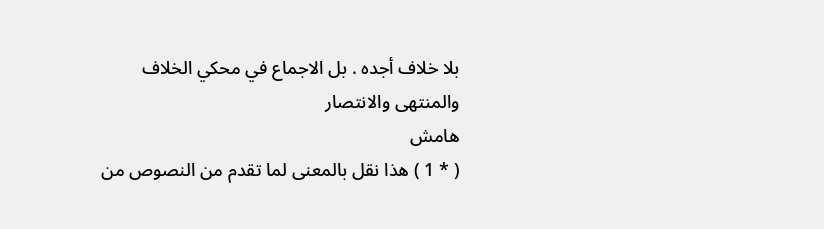بلا خلاف أجده . بل الاجماع في محكي الخلاف والمنتهى والانتصار
هامش
( * 1 ) هذا نقل بالمعنى لما تقدم من النصوص من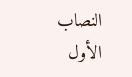النصاب الأول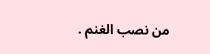من نصب الغنم .